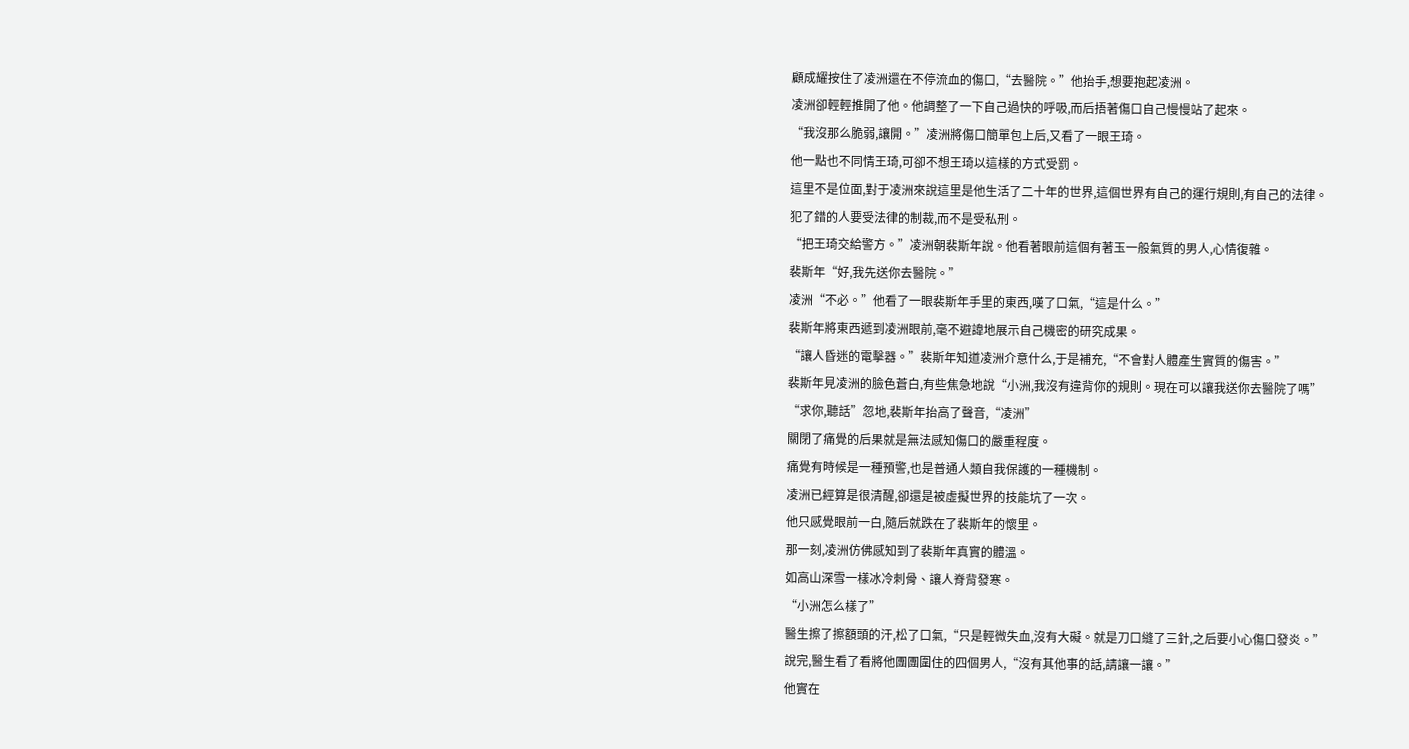顧成耀按住了凌洲還在不停流血的傷口,“去醫院。”他抬手,想要抱起凌洲。
凌洲卻輕輕推開了他。他調整了一下自己過快的呼吸,而后捂著傷口自己慢慢站了起來。
“我沒那么脆弱,讓開。”凌洲將傷口簡單包上后,又看了一眼王琦。
他一點也不同情王琦,可卻不想王琦以這樣的方式受罰。
這里不是位面,對于凌洲來說這里是他生活了二十年的世界,這個世界有自己的運行規則,有自己的法律。
犯了錯的人要受法律的制裁,而不是受私刑。
“把王琦交給警方。”凌洲朝裴斯年說。他看著眼前這個有著玉一般氣質的男人,心情復雜。
裴斯年“好,我先送你去醫院。”
凌洲“不必。”他看了一眼裴斯年手里的東西,嘆了口氣,“這是什么。”
裴斯年將東西遞到凌洲眼前,毫不避諱地展示自己機密的研究成果。
“讓人昏迷的電擊器。”裴斯年知道凌洲介意什么,于是補充,“不會對人體產生實質的傷害。”
裴斯年見凌洲的臉色蒼白,有些焦急地說“小洲,我沒有違背你的規則。現在可以讓我送你去醫院了嗎”
“求你,聽話”忽地,裴斯年抬高了聲音,“凌洲”
關閉了痛覺的后果就是無法感知傷口的嚴重程度。
痛覺有時候是一種預警,也是普通人類自我保護的一種機制。
凌洲已經算是很清醒,卻還是被虛擬世界的技能坑了一次。
他只感覺眼前一白,隨后就跌在了裴斯年的懷里。
那一刻,凌洲仿佛感知到了裴斯年真實的體溫。
如高山深雪一樣冰冷刺骨、讓人脊背發寒。
“小洲怎么樣了”
醫生擦了擦額頭的汗,松了口氣,“只是輕微失血,沒有大礙。就是刀口縫了三針,之后要小心傷口發炎。”
說完,醫生看了看將他團團圍住的四個男人,“沒有其他事的話,請讓一讓。”
他實在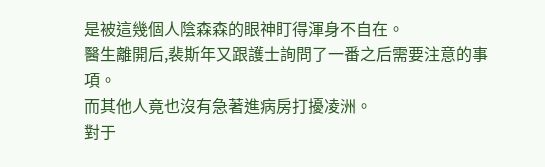是被這幾個人陰森森的眼神盯得渾身不自在。
醫生離開后,裴斯年又跟護士詢問了一番之后需要注意的事項。
而其他人竟也沒有急著進病房打擾凌洲。
對于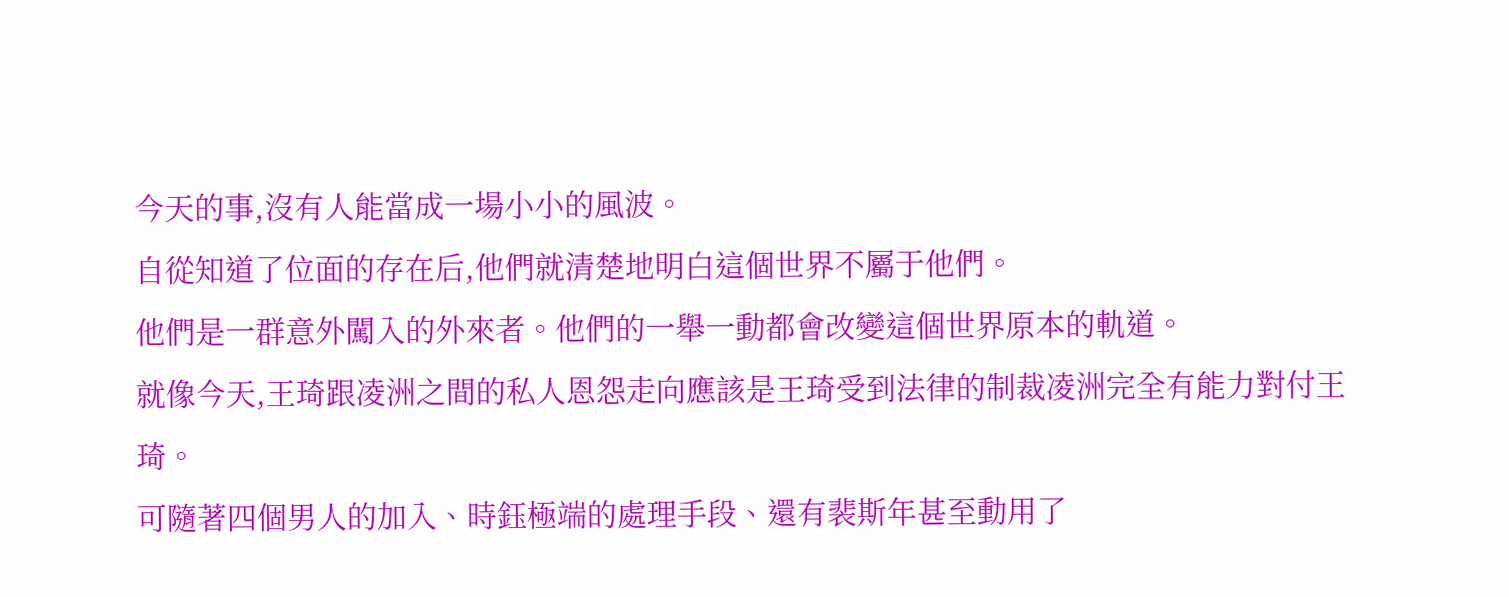今天的事,沒有人能當成一場小小的風波。
自從知道了位面的存在后,他們就清楚地明白這個世界不屬于他們。
他們是一群意外闖入的外來者。他們的一舉一動都會改變這個世界原本的軌道。
就像今天,王琦跟凌洲之間的私人恩怨走向應該是王琦受到法律的制裁凌洲完全有能力對付王琦。
可隨著四個男人的加入、時鈺極端的處理手段、還有裴斯年甚至動用了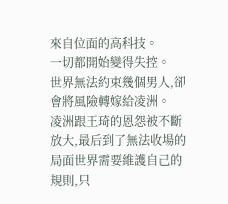來自位面的高科技。
一切都開始變得失控。
世界無法約束幾個男人,卻會將風險轉嫁給凌洲。
凌洲跟王琦的恩怨被不斷放大,最后到了無法收場的局面世界需要維護自己的規則,只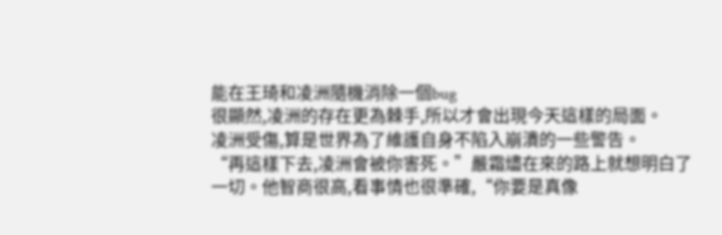能在王琦和凌洲隨機消除一個bug
很顯然,凌洲的存在更為棘手,所以才會出現今天這樣的局面。
凌洲受傷,算是世界為了維護自身不陷入崩潰的一些警告。
“再這樣下去,凌洲會被你害死。”嚴霜燼在來的路上就想明白了一切。他智商很高,看事情也很準確,“你要是真像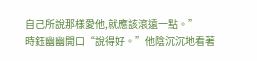自己所說那樣愛他,就應該滾遠一點。”
時鈺幽幽開口“說得好。”他陰沉沉地看著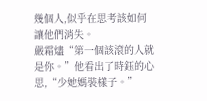幾個人,似乎在思考該如何讓他們消失。
嚴霜燼“第一個該滾的人就是你。”他看出了時鈺的心思,“少她媽裝樣子。”